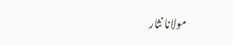مولانا نثار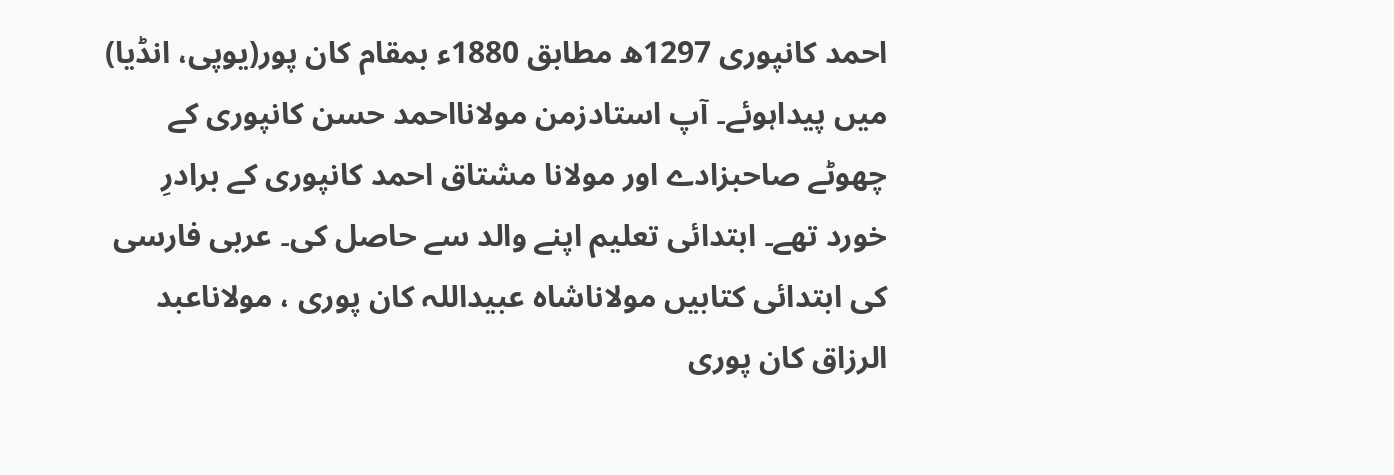احمد کانپوری 1297ھ مطابق 1880ء بمقام کان پور(یوپی، انڈیا) میں پیداہوئے۔ آپ استادزمن مولانااحمد حسن کانپوری کے چھوٹے صاحبزادے اور مولانا مشتاق احمد کانپوری کے برادرِ خورد تھے۔ ابتدائی تعلیم اپنے والد سے حاصل کی۔ عربی فارسی کی ابتدائی کتابیں مولاناشاہ عبیداللہ کان پوری ، مولاناعبد الرزاق کان پوری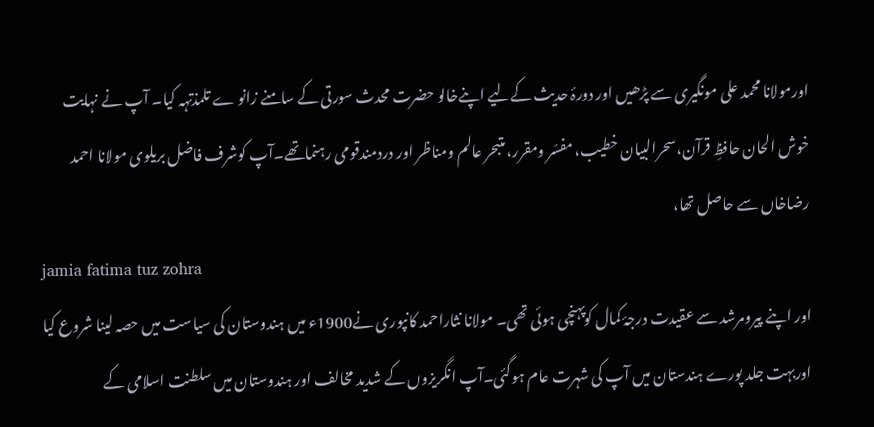اورمولانا محمد علی مونگیری سے پڑھیں اور دورۂ حدیث کےلیے اپنےخالو حضرت محدث سورتی کے سامنے زانو ے تلمذتہہ کیا۔ آپ نے نہایت خوش الحان حافظِ قرآن،سحرالبیان خطیب، مفسّر ومقرر، متبحر عالم ومناظر اور دردمندقومی رہنماتھے۔آپ کوشرف فاضل بریلوی مولانا احمد رضاخاں سے حاصل تھا،
jamia fatima tuz zohra
اور اپنے پیرومرشد سے عقیدت درجۂ کمال کوپہنچی ہوئی تھی۔ مولانا نثاراحمد کانپوری نے1900ء میں ہندوستان کی سیاست میں حصہ لینا شروع کیا اوربہت جلد پورے ہندستان میں آپ کی شہرت عام ہوگئی۔آپ انگریزوں کے شدید مخالف اور ہندوستان میں سلطنت اسلامی کے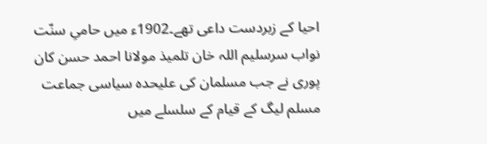احیا کے زبردست داعی تھے۔1902ء میں حامیِ سنّت نواب سرسلیم اللہ خان تلمیذ مولانا احمد حسن کان پوری نے جب مسلمان کی علیحدہ سیاسی جماعت مسلم لیگ کے قیام کے سلسلے میں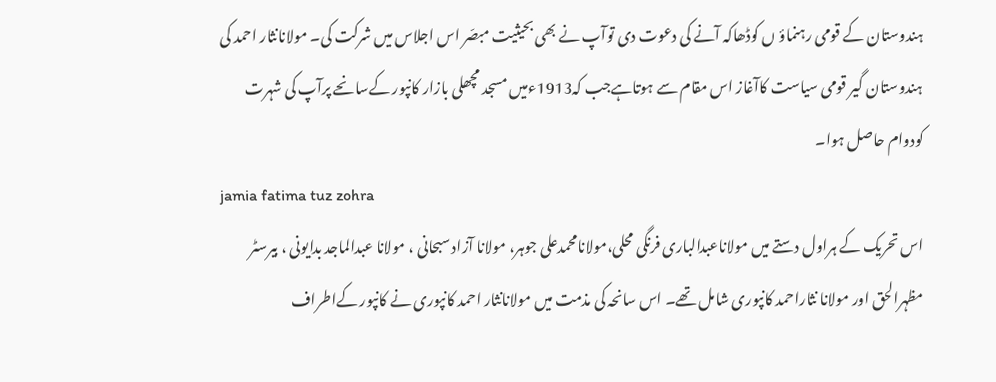ہندوستان کے قومی رہنماؤ ں کوڈھاکہ آنے کی دعوت دی توآپ نے بھی بحیثیت مبصّر اس اجلاس میں شرکت کی۔ مولانانثار احمد کی ہندوستان گیر قومی سیاست کاآغاز اس مقام سے ہوتاہےجب کہ1913ءمیں مسجد مچھلی بازار کانپور کےسانحے پرآپ کی شہرت کودوام حاصل ہوا۔
jamia fatima tuz zohra
اس تحریک کے ہراول دستے میں مولاناعبدالباری فرنگی محلی،مولانامحمدعلی جوہر، مولانا آزاد سبحانی ، مولانا عبدالماجد بدایونی ، بیرسٹر مظہرالحق اور مولانا نثاراحمد کانپوری شامل تھے۔ اس سانحہ کی مذمت میں مولانانثار احمد کانپوری نے کانپور کےاطراف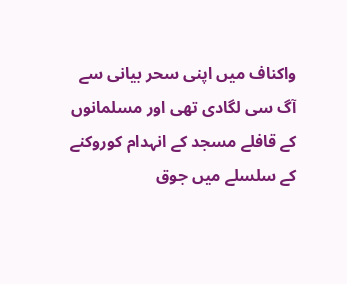واکناف میں اپنی سحر بیانی سے آگ سی لگادی تھی اور مسلمانوں کے قافلے مسجد کے انہدام کوروکنے کے سلسلے میں جوق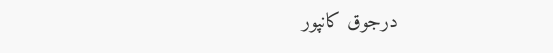درجوق کانپور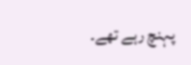پہنچ رہے تھے۔